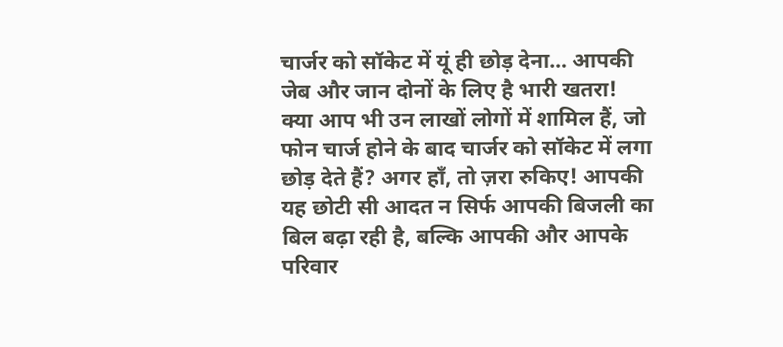चार्जर को सॉकेट में यूं ही छोड़ देना… आपकी जेब और जान दोनों के लिए है भारी खतरा!
क्या आप भी उन लाखों लोगों में शामिल हैं, जो फोन चार्ज होने के बाद चार्जर को सॉकेट में लगा छोड़ देते हैं? अगर हाँ, तो ज़रा रुकिए! आपकी यह छोटी सी आदत न सिर्फ आपकी बिजली का बिल बढ़ा रही है, बल्कि आपकी और आपके परिवार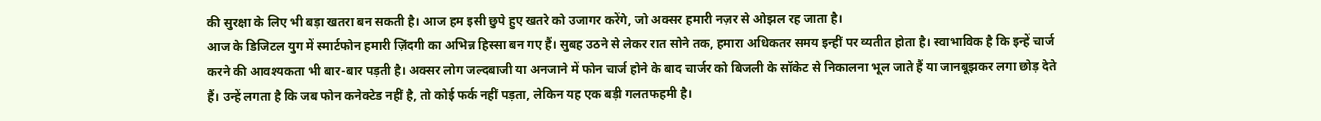की सुरक्षा के लिए भी बड़ा खतरा बन सकती है। आज हम इसी छुपे हुए खतरे को उजागर करेंगे, जो अक्सर हमारी नज़र से ओझल रह जाता है।
आज के डिजिटल युग में स्मार्टफोन हमारी ज़िंदगी का अभिन्न हिस्सा बन गए हैं। सुबह उठने से लेकर रात सोने तक, हमारा अधिकतर समय इन्हीं पर व्यतीत होता है। स्वाभाविक है कि इन्हें चार्ज करने की आवश्यकता भी बार-बार पड़ती है। अक्सर लोग जल्दबाजी या अनजाने में फोन चार्ज होने के बाद चार्जर को बिजली के सॉकेट से निकालना भूल जाते हैं या जानबूझकर लगा छोड़ देते हैं। उन्हें लगता है कि जब फोन कनेक्टेड नहीं है, तो कोई फर्क नहीं पड़ता, लेकिन यह एक बड़ी गलतफहमी है।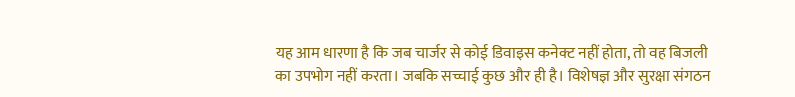यह आम धारणा है कि जब चार्जर से कोई डिवाइस कनेक्ट नहीं होता, तो वह बिजली का उपभोग नहीं करता। जबकि सच्चाई कुछ और ही है। विशेषज्ञ और सुरक्षा संगठन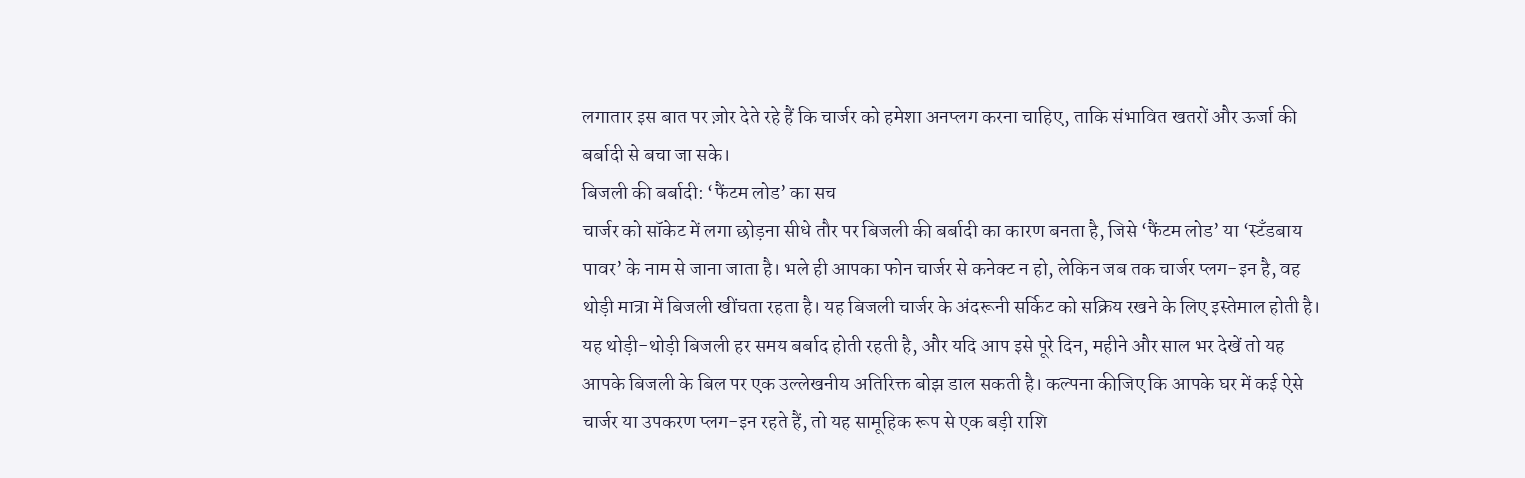लगातार इस बात पर ज़ोर देते रहे हैं कि चार्जर को हमेशा अनप्लग करना चाहिए, ताकि संभावित खतरों और ऊर्जा की बर्बादी से बचा जा सके।
बिजली की बर्बादी: ‘फैंटम लोड’ का सच
चार्जर को सॉकेट में लगा छोड़ना सीधे तौर पर बिजली की बर्बादी का कारण बनता है, जिसे ‘फैंटम लोड’ या ‘स्टँडबाय पावर’ के नाम से जाना जाता है। भले ही आपका फोन चार्जर से कनेक्ट न हो, लेकिन जब तक चार्जर प्लग-इन है, वह थोड़ी मात्रा में बिजली खींचता रहता है। यह बिजली चार्जर के अंदरूनी सर्किट को सक्रिय रखने के लिए इस्तेमाल होती है।
यह थोड़ी-थोड़ी बिजली हर समय बर्बाद होती रहती है, और यदि आप इसे पूरे दिन, महीने और साल भर देखें तो यह आपके बिजली के बिल पर एक उल्लेखनीय अतिरिक्त बोझ डाल सकती है। कल्पना कीजिए कि आपके घर में कई ऐसे चार्जर या उपकरण प्लग-इन रहते हैं, तो यह सामूहिक रूप से एक बड़ी राशि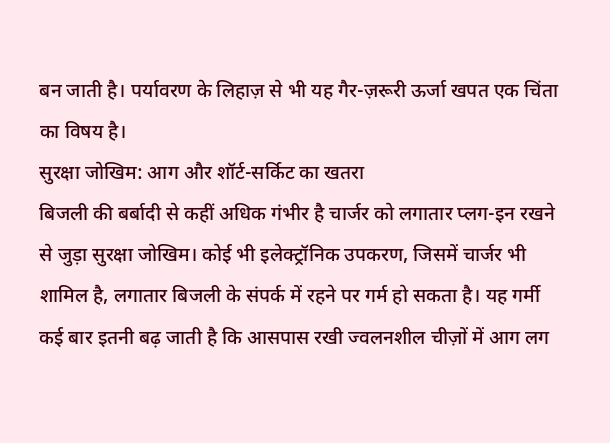बन जाती है। पर्यावरण के लिहाज़ से भी यह गैर-ज़रूरी ऊर्जा खपत एक चिंता का विषय है।
सुरक्षा जोखिम: आग और शॉर्ट-सर्किट का खतरा
बिजली की बर्बादी से कहीं अधिक गंभीर है चार्जर को लगातार प्लग-इन रखने से जुड़ा सुरक्षा जोखिम। कोई भी इलेक्ट्रॉनिक उपकरण, जिसमें चार्जर भी शामिल है, लगातार बिजली के संपर्क में रहने पर गर्म हो सकता है। यह गर्मी कई बार इतनी बढ़ जाती है कि आसपास रखी ज्वलनशील चीज़ों में आग लग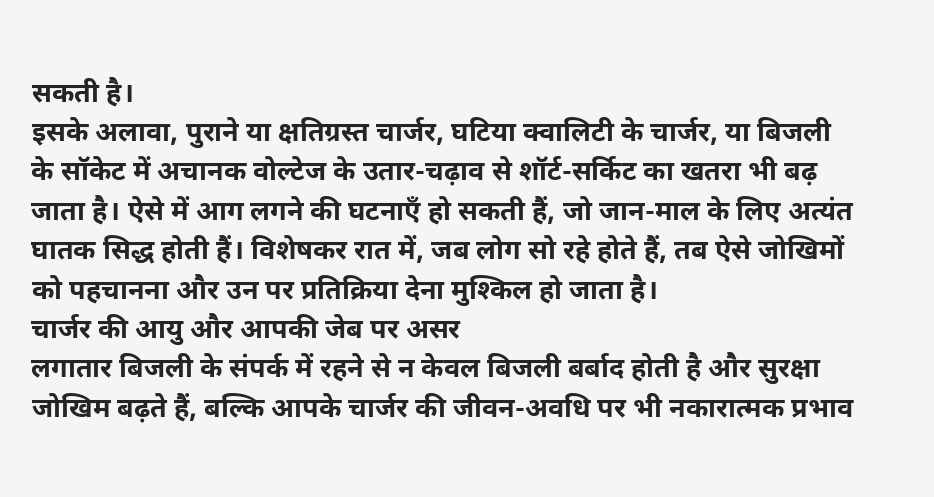सकती है।
इसके अलावा, पुराने या क्षतिग्रस्त चार्जर, घटिया क्वालिटी के चार्जर, या बिजली के सॉकेट में अचानक वोल्टेज के उतार-चढ़ाव से शॉर्ट-सर्किट का खतरा भी बढ़ जाता है। ऐसे में आग लगने की घटनाएँ हो सकती हैं, जो जान-माल के लिए अत्यंत घातक सिद्ध होती हैं। विशेषकर रात में, जब लोग सो रहे होते हैं, तब ऐसे जोखिमों को पहचानना और उन पर प्रतिक्रिया देना मुश्किल हो जाता है।
चार्जर की आयु और आपकी जेब पर असर
लगातार बिजली के संपर्क में रहने से न केवल बिजली बर्बाद होती है और सुरक्षा जोखिम बढ़ते हैं, बल्कि आपके चार्जर की जीवन-अवधि पर भी नकारात्मक प्रभाव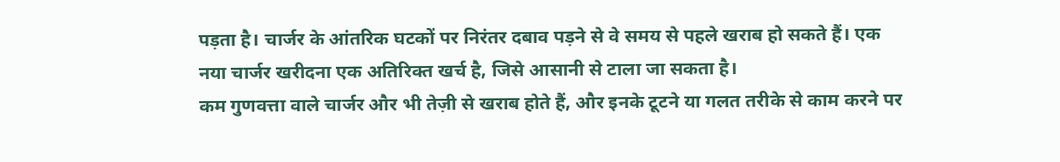पड़ता है। चार्जर के आंतरिक घटकों पर निरंतर दबाव पड़ने से वे समय से पहले खराब हो सकते हैं। एक नया चार्जर खरीदना एक अतिरिक्त खर्च है, जिसे आसानी से टाला जा सकता है।
कम गुणवत्ता वाले चार्जर और भी तेज़ी से खराब होते हैं, और इनके टूटने या गलत तरीके से काम करने पर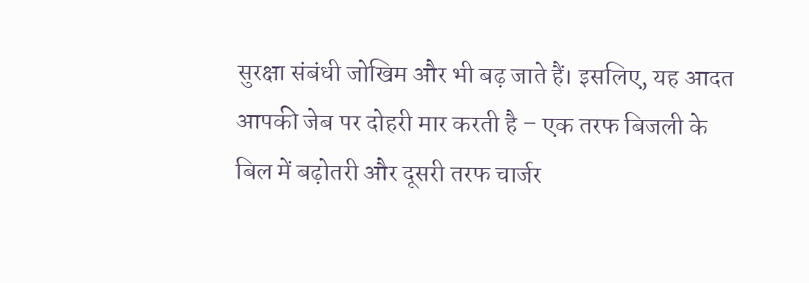सुरक्षा संबंधी जोखिम और भी बढ़ जाते हैं। इसलिए, यह आदत आपकी जेब पर दोहरी मार करती है – एक तरफ बिजली के बिल में बढ़ोतरी और दूसरी तरफ चार्जर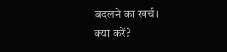बदलने का खर्च।
क्या करें?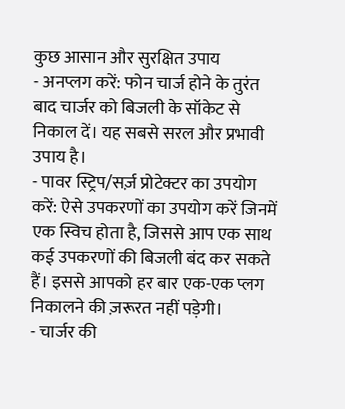कुछ आसान और सुरक्षित उपाय
- अनप्लग करें: फोन चार्ज होने के तुरंत बाद चार्जर को बिजली के सॉकेट से निकाल दें। यह सबसे सरल और प्रभावी उपाय है।
- पावर स्ट्रिप/सर्ज़ प्रोटेक्टर का उपयोग करें: ऐसे उपकरणों का उपयोग करें जिनमें एक स्विच होता है, जिससे आप एक साथ कई उपकरणों की बिजली बंद कर सकते हैं। इससे आपको हर बार एक-एक प्लग निकालने की ज़रूरत नहीं पड़ेगी।
- चार्जर की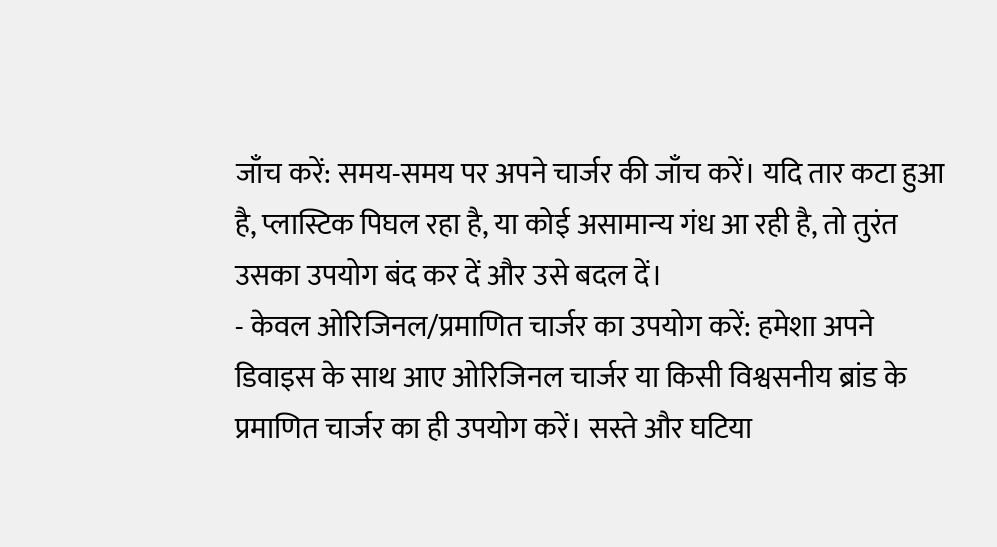जाँच करें: समय-समय पर अपने चार्जर की जाँच करें। यदि तार कटा हुआ है, प्लास्टिक पिघल रहा है, या कोई असामान्य गंध आ रही है, तो तुरंत उसका उपयोग बंद कर दें और उसे बदल दें।
- केवल ओरिजिनल/प्रमाणित चार्जर का उपयोग करें: हमेशा अपने डिवाइस के साथ आए ओरिजिनल चार्जर या किसी विश्वसनीय ब्रांड के प्रमाणित चार्जर का ही उपयोग करें। सस्ते और घटिया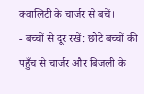क्वालिटी के चार्जर से बचें।
- बच्चों से दूर रखें: छोटे बच्चों की पहुँच से चार्जर और बिजली के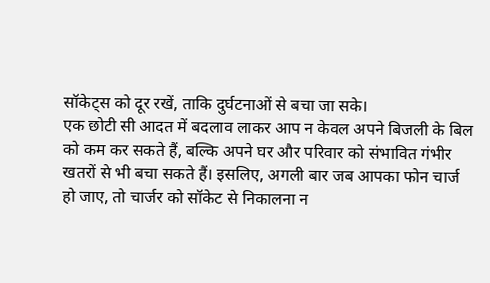सॉकेट्स को दूर रखें, ताकि दुर्घटनाओं से बचा जा सके।
एक छोटी सी आदत में बदलाव लाकर आप न केवल अपने बिजली के बिल को कम कर सकते हैं, बल्कि अपने घर और परिवार को संभावित गंभीर खतरों से भी बचा सकते हैं। इसलिए, अगली बार जब आपका फोन चार्ज हो जाए, तो चार्जर को सॉकेट से निकालना न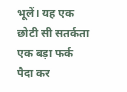भूलें। यह एक छोटी सी सतर्कता एक बड़ा फर्क पैदा कर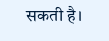सकती है।